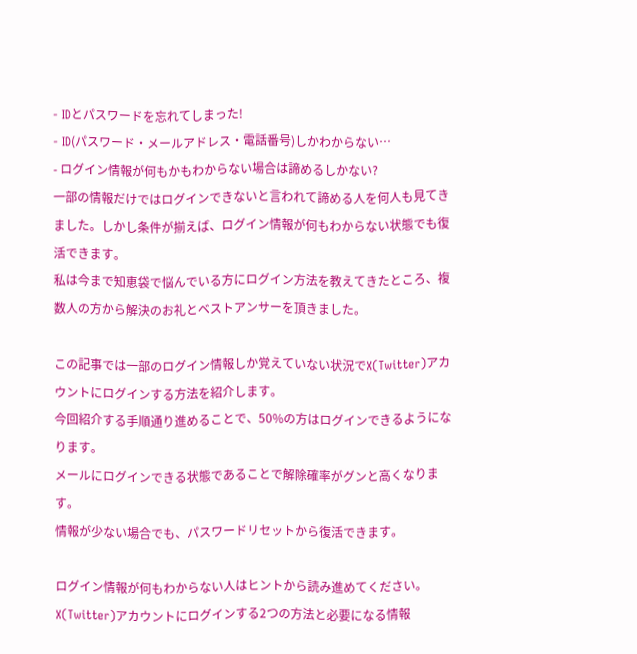- IDとパスワードを忘れてしまった!
- ID(パスワード・メールアドレス・電話番号)しかわからない…
- ログイン情報が何もかもわからない場合は諦めるしかない?
一部の情報だけではログインできないと言われて諦める人を何人も見てきました。しかし条件が揃えば、ログイン情報が何もわからない状態でも復活できます。
私は今まで知恵袋で悩んでいる方にログイン方法を教えてきたところ、複数人の方から解決のお礼とベストアンサーを頂きました。

この記事では一部のログイン情報しか覚えていない状況でX(Twitter)アカウントにログインする方法を紹介します。
今回紹介する手順通り進めることで、50%の方はログインできるようになります。
メールにログインできる状態であることで解除確率がグンと高くなります。
情報が少ない場合でも、パスワードリセットから復活できます。

ログイン情報が何もわからない人はヒントから読み進めてください。
X(Twitter)アカウントにログインする2つの方法と必要になる情報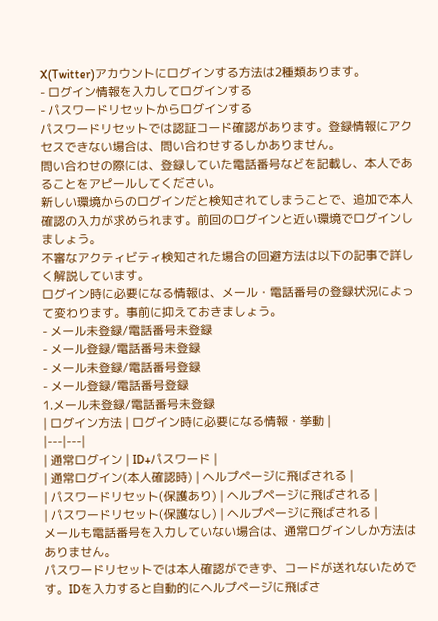X(Twitter)アカウントにログインする方法は2種類あります。
- ログイン情報を入力してログインする
- パスワードリセットからログインする
パスワードリセットでは認証コード確認があります。登録情報にアクセスできない場合は、問い合わせするしかありません。
問い合わせの際には、登録していた電話番号などを記載し、本人であることをアピールしてください。
新しい環境からのログインだと検知されてしまうことで、追加で本人確認の入力が求められます。前回のログインと近い環境でログインしましょう。
不審なアクティビティ検知された場合の回避方法は以下の記事で詳しく解説しています。
ログイン時に必要になる情報は、メール・電話番号の登録状況によって変わります。事前に抑えておきましょう。
- メール未登録/電話番号未登録
- メール登録/電話番号未登録
- メール未登録/電話番号登録
- メール登録/電話番号登録
1.メール未登録/電話番号未登録
| ログイン方法 | ログイン時に必要になる情報・挙動 |
|---|---|
| 通常ログイン | ID+パスワード |
| 通常ログイン(本人確認時) | ヘルプページに飛ばされる |
| パスワードリセット(保護あり) | ヘルプページに飛ばされる |
| パスワードリセット(保護なし) | ヘルプページに飛ばされる |
メールも電話番号を入力していない場合は、通常ログインしか方法はありません。
パスワードリセットでは本人確認ができず、コードが送れないためです。IDを入力すると自動的にヘルプページに飛ばさ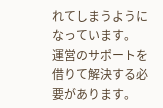れてしまうようになっています。
運営のサポートを借りて解決する必要があります。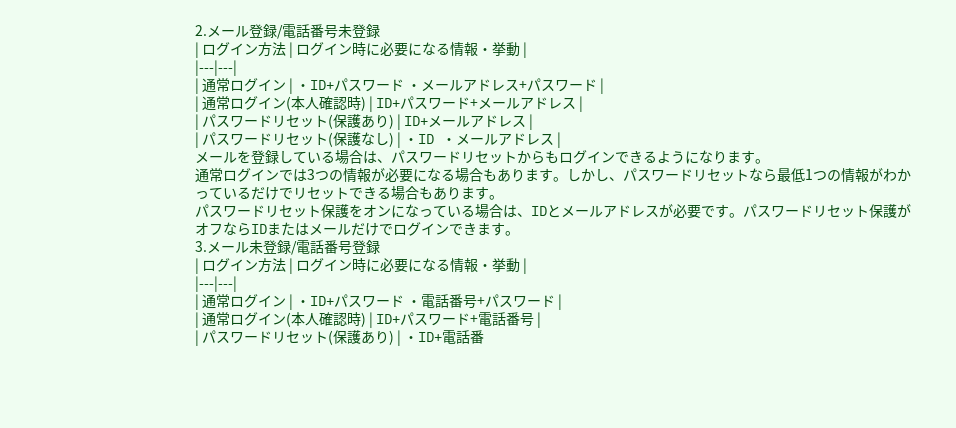2.メール登録/電話番号未登録
| ログイン方法 | ログイン時に必要になる情報・挙動 |
|---|---|
| 通常ログイン | ・ID+パスワード ・メールアドレス+パスワード |
| 通常ログイン(本人確認時) | ID+パスワード+メールアドレス |
| パスワードリセット(保護あり) | ID+メールアドレス |
| パスワードリセット(保護なし) | ・ID ・メールアドレス |
メールを登録している場合は、パスワードリセットからもログインできるようになります。
通常ログインでは3つの情報が必要になる場合もあります。しかし、パスワードリセットなら最低1つの情報がわかっているだけでリセットできる場合もあります。
パスワードリセット保護をオンになっている場合は、IDとメールアドレスが必要です。パスワードリセット保護がオフならIDまたはメールだけでログインできます。
3.メール未登録/電話番号登録
| ログイン方法 | ログイン時に必要になる情報・挙動 |
|---|---|
| 通常ログイン | ・ID+パスワード ・電話番号+パスワード |
| 通常ログイン(本人確認時) | ID+パスワード+電話番号 |
| パスワードリセット(保護あり) | ・ID+電話番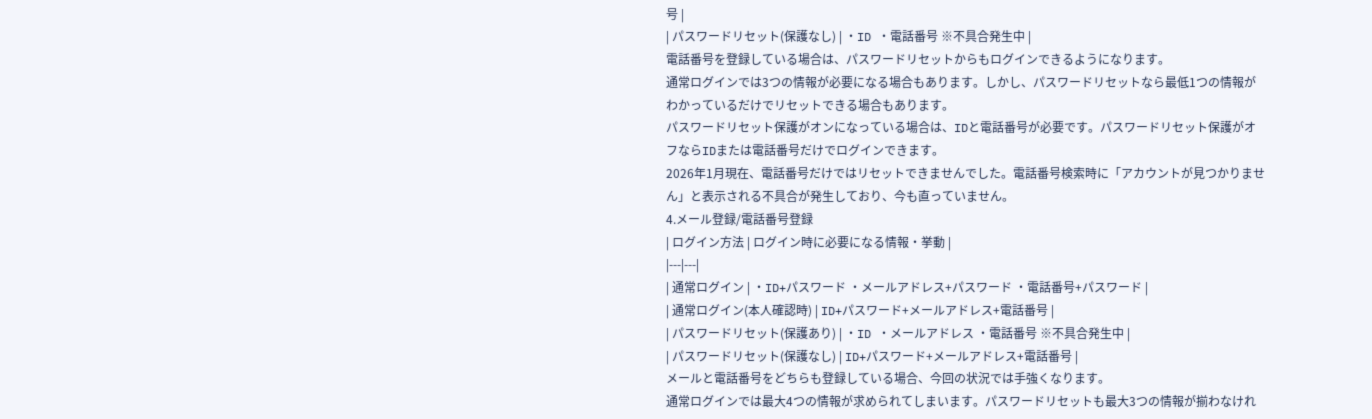号 |
| パスワードリセット(保護なし) | ・ID ・電話番号 ※不具合発生中 |
電話番号を登録している場合は、パスワードリセットからもログインできるようになります。
通常ログインでは3つの情報が必要になる場合もあります。しかし、パスワードリセットなら最低1つの情報がわかっているだけでリセットできる場合もあります。
パスワードリセット保護がオンになっている場合は、IDと電話番号が必要です。パスワードリセット保護がオフならIDまたは電話番号だけでログインできます。
2026年1月現在、電話番号だけではリセットできませんでした。電話番号検索時に「アカウントが見つかりません」と表示される不具合が発生しており、今も直っていません。
4.メール登録/電話番号登録
| ログイン方法 | ログイン時に必要になる情報・挙動 |
|---|---|
| 通常ログイン | ・ID+パスワード ・メールアドレス+パスワード ・電話番号+パスワード |
| 通常ログイン(本人確認時) | ID+パスワード+メールアドレス+電話番号 |
| パスワードリセット(保護あり) | ・ID ・メールアドレス ・電話番号 ※不具合発生中 |
| パスワードリセット(保護なし) | ID+パスワード+メールアドレス+電話番号 |
メールと電話番号をどちらも登録している場合、今回の状況では手強くなります。
通常ログインでは最大4つの情報が求められてしまいます。パスワードリセットも最大3つの情報が揃わなけれ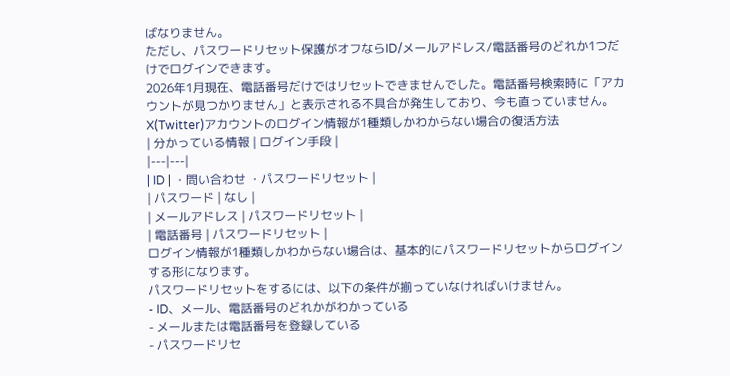ばなりません。
ただし、パスワードリセット保護がオフならID/メールアドレス/電話番号のどれか1つだけでログインできます。
2026年1月現在、電話番号だけではリセットできませんでした。電話番号検索時に「アカウントが見つかりません」と表示される不具合が発生しており、今も直っていません。
X(Twitter)アカウントのログイン情報が1種類しかわからない場合の復活方法
| 分かっている情報 | ログイン手段 |
|---|---|
| ID | ・問い合わせ ・パスワードリセット |
| パスワード | なし |
| メールアドレス | パスワードリセット |
| 電話番号 | パスワードリセット |
ログイン情報が1種類しかわからない場合は、基本的にパスワードリセットからログインする形になります。
パスワードリセットをするには、以下の条件が揃っていなければいけません。
- ID、メール、電話番号のどれかがわかっている
- メールまたは電話番号を登録している
- パスワードリセ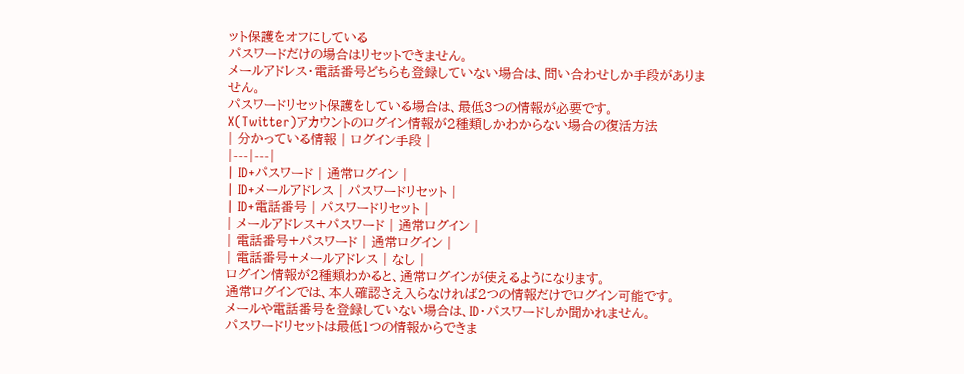ット保護をオフにしている
パスワードだけの場合はリセットできません。
メールアドレス・電話番号どちらも登録していない場合は、問い合わせしか手段がありません。
パスワードリセット保護をしている場合は、最低3つの情報が必要です。
X(Twitter)アカウントのログイン情報が2種類しかわからない場合の復活方法
| 分かっている情報 | ログイン手段 |
|---|---|
| ID+パスワード | 通常ログイン |
| ID+メールアドレス | パスワードリセット |
| ID+電話番号 | パスワードリセット |
| メールアドレス+パスワード | 通常ログイン |
| 電話番号+パスワード | 通常ログイン |
| 電話番号+メールアドレス | なし |
ログイン情報が2種類わかると、通常ログインが使えるようになります。
通常ログインでは、本人確認さえ入らなければ2つの情報だけでログイン可能です。
メールや電話番号を登録していない場合は、ID・パスワードしか聞かれません。
パスワードリセットは最低1つの情報からできま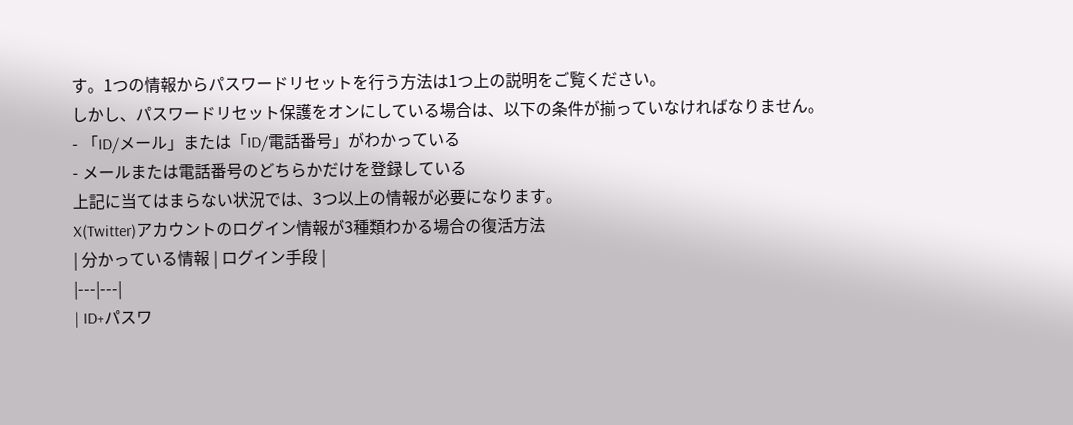す。1つの情報からパスワードリセットを行う方法は1つ上の説明をご覧ください。
しかし、パスワードリセット保護をオンにしている場合は、以下の条件が揃っていなければなりません。
- 「ID/メール」または「ID/電話番号」がわかっている
- メールまたは電話番号のどちらかだけを登録している
上記に当てはまらない状況では、3つ以上の情報が必要になります。
X(Twitter)アカウントのログイン情報が3種類わかる場合の復活方法
| 分かっている情報 | ログイン手段 |
|---|---|
| ID+パスワ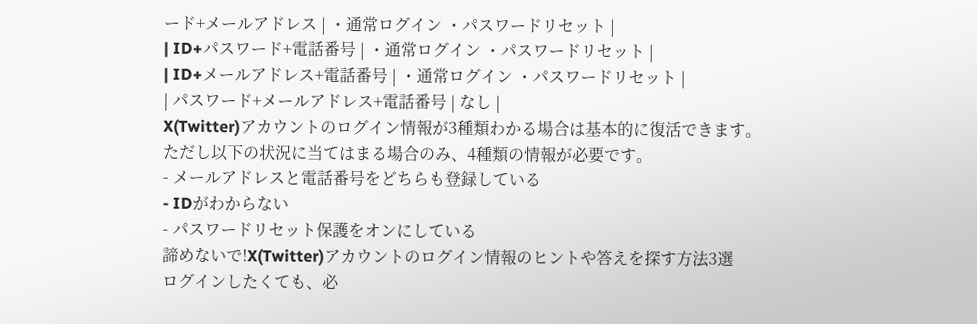ード+メールアドレス | ・通常ログイン ・パスワードリセット |
| ID+パスワード+電話番号 | ・通常ログイン ・パスワードリセット |
| ID+メールアドレス+電話番号 | ・通常ログイン ・パスワードリセット |
| パスワード+メールアドレス+電話番号 | なし |
X(Twitter)アカウントのログイン情報が3種類わかる場合は基本的に復活できます。
ただし以下の状況に当てはまる場合のみ、4種類の情報が必要です。
- メールアドレスと電話番号をどちらも登録している
- IDがわからない
- パスワードリセット保護をオンにしている
諦めないで!X(Twitter)アカウントのログイン情報のヒントや答えを探す方法3選
ログインしたくても、必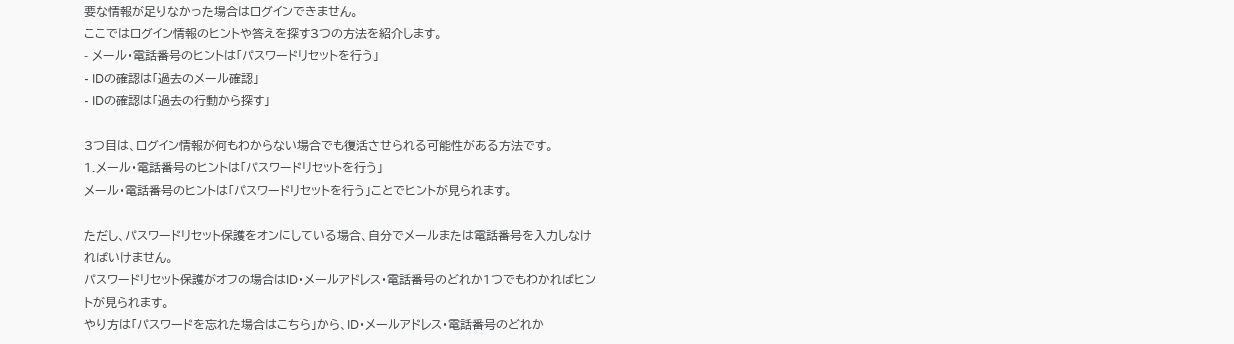要な情報が足りなかった場合はログインできません。
ここではログイン情報のヒントや答えを探す3つの方法を紹介します。
- メール・電話番号のヒントは「パスワードリセットを行う」
- IDの確認は「過去のメール確認」
- IDの確認は「過去の行動から探す」

3つ目は、ログイン情報が何もわからない場合でも復活させられる可能性がある方法です。
1.メール・電話番号のヒントは「パスワードリセットを行う」
メール・電話番号のヒントは「パスワードリセットを行う」ことでヒントが見られます。

ただし、パスワードリセット保護をオンにしている場合、自分でメールまたは電話番号を入力しなければいけません。
パスワードリセット保護がオフの場合はID・メールアドレス・電話番号のどれか1つでもわかればヒントが見られます。
やり方は「パスワードを忘れた場合はこちら」から、ID・メールアドレス・電話番号のどれか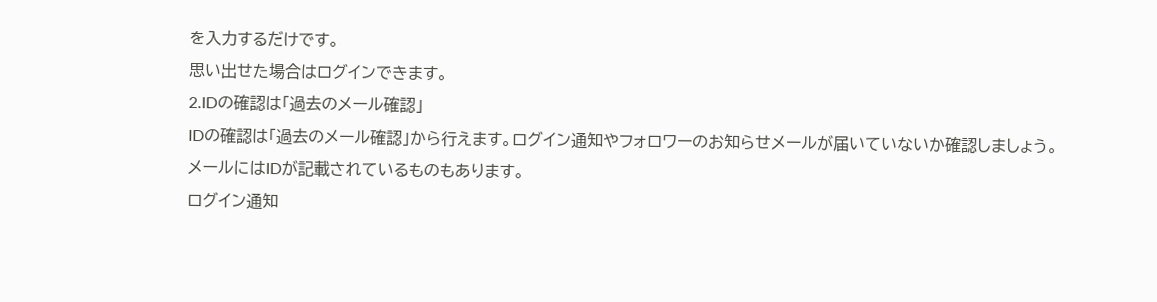を入力するだけです。
思い出せた場合はログインできます。
2.IDの確認は「過去のメール確認」
IDの確認は「過去のメール確認」から行えます。ログイン通知やフォロワーのお知らせメールが届いていないか確認しましょう。
メールにはIDが記載されているものもあります。
ログイン通知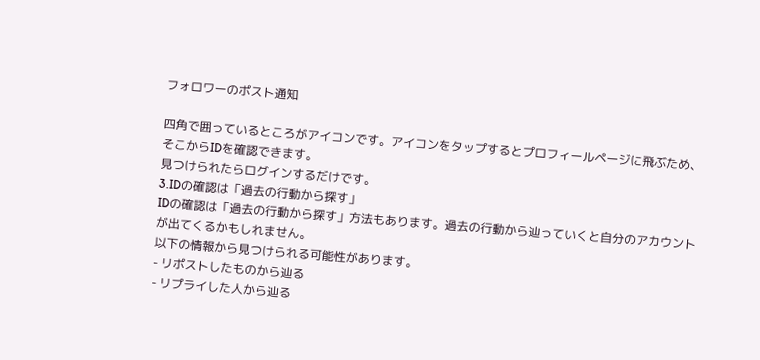フォロワーのポスト通知

四角で囲っているところがアイコンです。アイコンをタップするとプロフィールページに飛ぶため、そこからIDを確認できます。
見つけられたらログインするだけです。
3.IDの確認は「過去の行動から探す」
IDの確認は「過去の行動から探す」方法もあります。過去の行動から辿っていくと自分のアカウントが出てくるかもしれません。
以下の情報から見つけられる可能性があります。
- リポストしたものから辿る
- リプライした人から辿る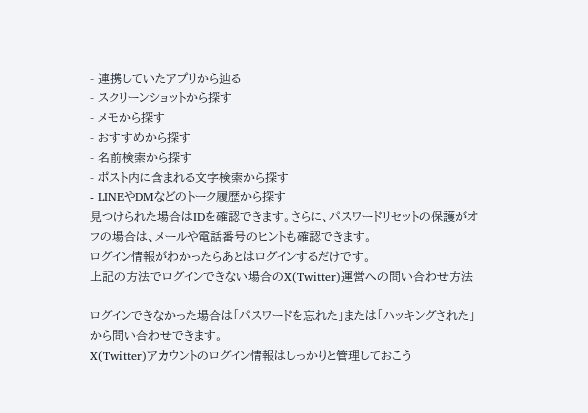- 連携していたアプリから辿る
- スクリーンショットから探す
- メモから探す
- おすすめから探す
- 名前検索から探す
- ポスト内に含まれる文字検索から探す
- LINEやDMなどのトーク履歴から探す
見つけられた場合はIDを確認できます。さらに、パスワードリセットの保護がオフの場合は、メールや電話番号のヒントも確認できます。
ログイン情報がわかったらあとはログインするだけです。
上記の方法でログインできない場合のX(Twitter)運営への問い合わせ方法

ログインできなかった場合は「パスワードを忘れた」または「ハッキングされた」から問い合わせできます。
X(Twitter)アカウントのログイン情報はしっかりと管理しておこう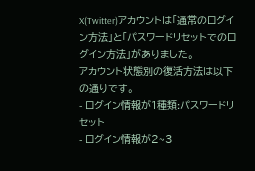X(Twitter)アカウントは「通常のログイン方法」と「パスワードリセットでのログイン方法」がありました。
アカウント状態別の復活方法は以下の通りです。
- ログイン情報が1種類:パスワードリセット
- ログイン情報が2~3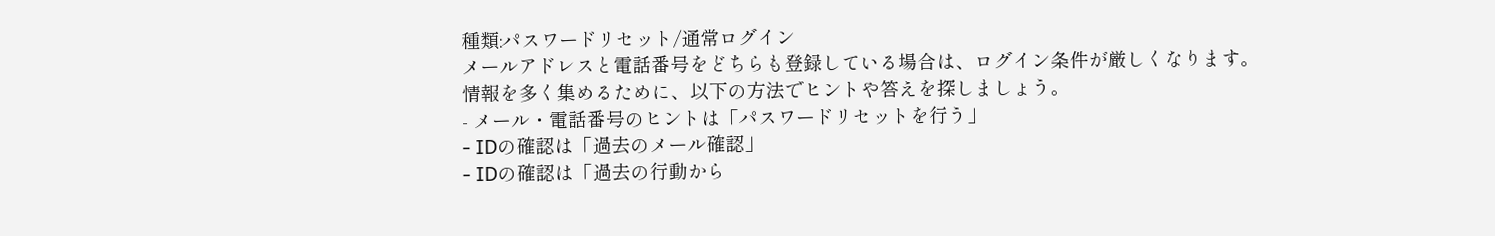種類:パスワードリセット/通常ログイン
メールアドレスと電話番号をどちらも登録している場合は、ログイン条件が厳しくなります。
情報を多く集めるために、以下の方法でヒントや答えを探しましょう。
- メール・電話番号のヒントは「パスワードリセットを行う」
- IDの確認は「過去のメール確認」
- IDの確認は「過去の行動から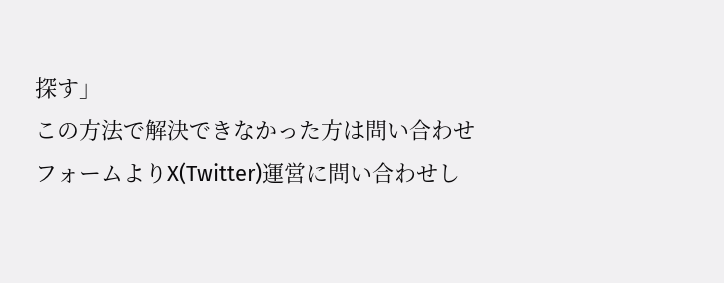探す」
この方法で解決できなかった方は問い合わせフォームよりX(Twitter)運営に問い合わせし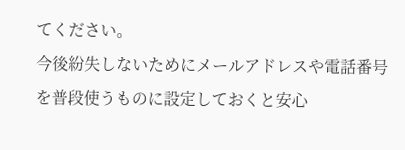てください。
今後紛失しないためにメールアドレスや電話番号を普段使うものに設定しておくと安心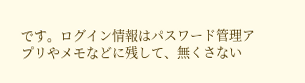です。ログイン情報はパスワード管理アプリやメモなどに残して、無くさない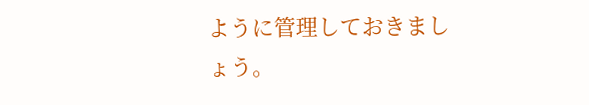ように管理しておきましょう。